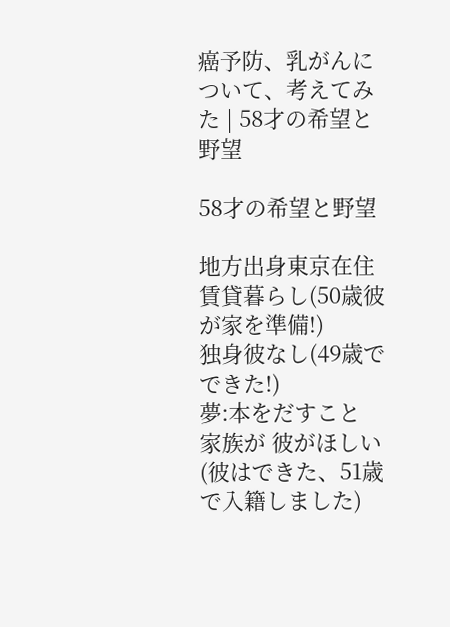癌予防、乳がんについて、考えてみた | 58才の希望と野望

58才の希望と野望

地方出身東京在住
賃貸暮らし(50歳彼が家を準備!)
独身彼なし(49歳でできた!)
夢:本をだすこと
家族が 彼がほしい(彼はできた、51歳で入籍しました)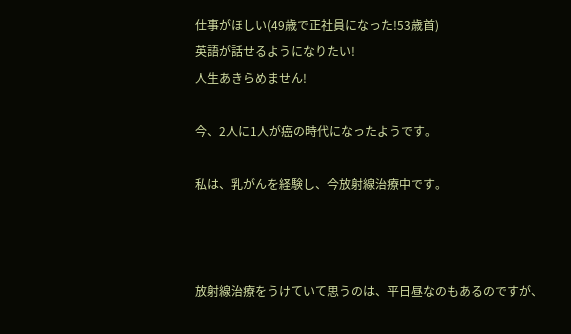仕事がほしい(49歳で正社員になった!53歳首)
英語が話せるようになりたい!
人生あきらめません!

今、2人に1人が癌の時代になったようです。

私は、乳がんを経験し、今放射線治療中です。



放射線治療をうけていて思うのは、平日昼なのもあるのですが、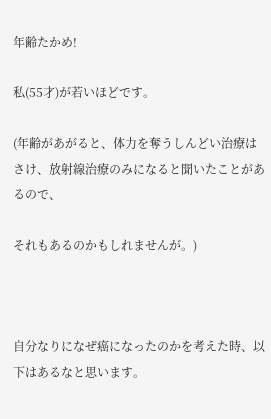年齢たかめ!

私(55才)が若いほどです。

(年齢があがると、体力を奪うしんどい治療はさけ、放射線治療のみになると聞いたことがあるので、

それもあるのかもしれませんが。)



自分なりになぜ癌になったのかを考えた時、以下はあるなと思います。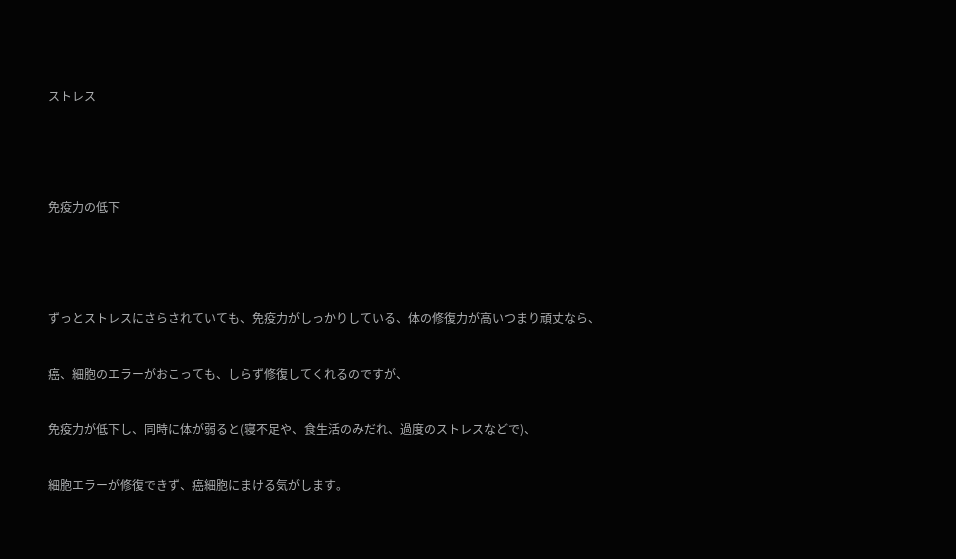ストレス



免疫力の低下



ずっとストレスにさらされていても、免疫力がしっかりしている、体の修復力が高いつまり頑丈なら、

癌、細胞のエラーがおこっても、しらず修復してくれるのですが、

免疫力が低下し、同時に体が弱ると(寝不足や、食生活のみだれ、過度のストレスなどで)、

細胞エラーが修復できず、癌細胞にまける気がします。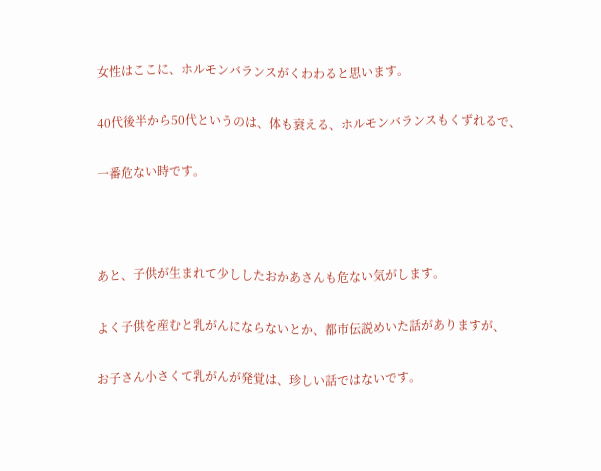女性はここに、ホルモンバランスがくわわると思います。

40代後半から50代というのは、体も衰える、ホルモンバランスもくずれるで、

一番危ない時です。



あと、子供が生まれて少ししたおかあさんも危ない気がします。

よく子供を産むと乳がんにならないとか、都市伝説めいた話がありますが、

お子さん小さくて乳がんが発覚は、珍しい話ではないです。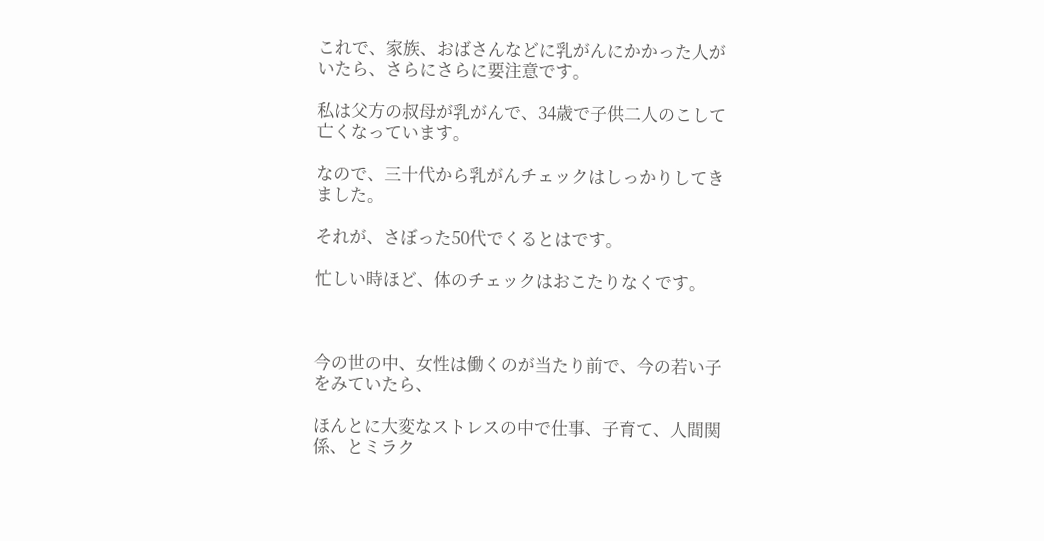これで、家族、おばさんなどに乳がんにかかった人がいたら、さらにさらに要注意です。

私は父方の叔母が乳がんで、34歳で子供二人のこして亡くなっています。

なので、三十代から乳がんチェックはしっかりしてきました。

それが、さぼった50代でくるとはです。

忙しい時ほど、体のチェックはおこたりなくです。



今の世の中、女性は働くのが当たり前で、今の若い子をみていたら、

ほんとに大変なストレスの中で仕事、子育て、人間関係、とミラク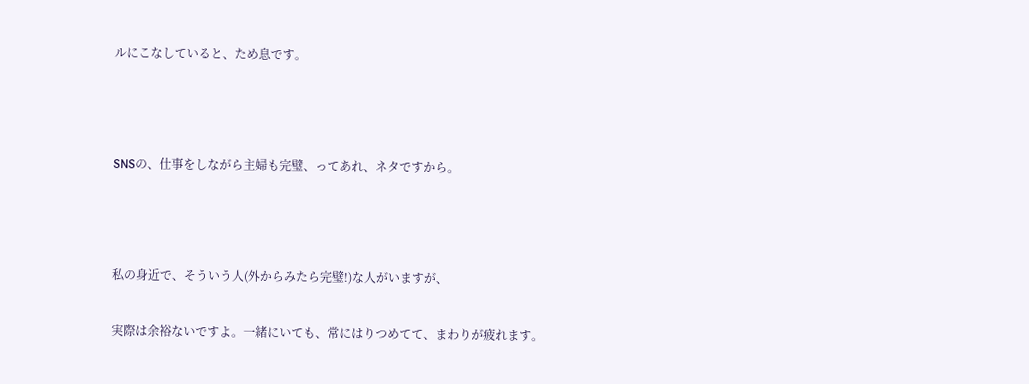ルにこなしていると、ため息です。



SNSの、仕事をしながら主婦も完璧、ってあれ、ネタですから。



私の身近で、そういう人(外からみたら完璧!)な人がいますが、

実際は余裕ないですよ。一緒にいても、常にはりつめてて、まわりが疲れます。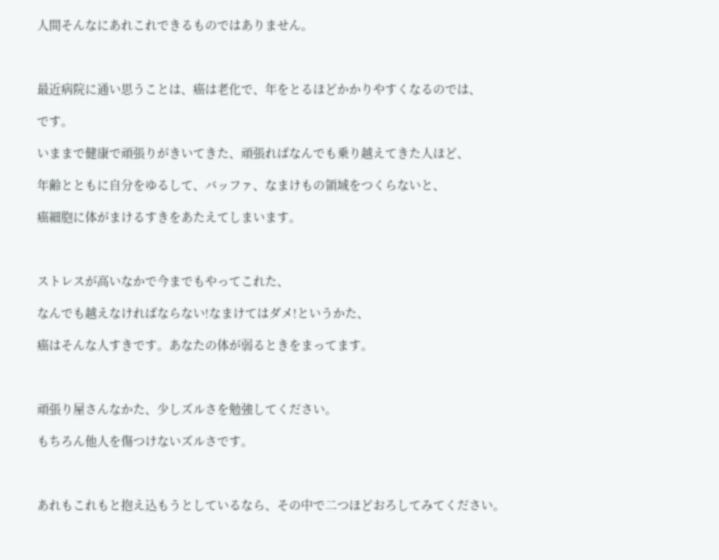人間そんなにあれこれできるものではありません。



最近病院に通い思うことは、癌は老化で、年をとるほどかかりやすくなるのでは、

です。

いままで健康で頑張りがきいてきた、頑張ればなんでも乗り越えてきた人ほど、

年齢とともに自分をゆるして、バッファ、なまけもの領域をつくらないと、

癌細胞に体がまけるすきをあたえてしまいます。



ストレスが高いなかで今までもやってこれた、

なんでも越えなければならない!なまけてはダメ!というかた、

癌はそんな人すきです。あなたの体が弱るときをまってます。



頑張り屋さんなかた、少しズルさを勉強してください。

もちろん他人を傷つけないズルさです。



あれもこれもと抱え込もうとしているなら、その中で二つほどおろしてみてください。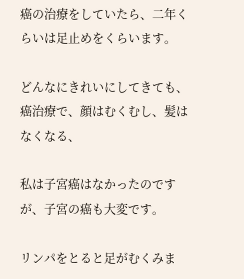癌の治療をしていたら、二年くらいは足止めをくらいます。

どんなにきれいにしてきても、癌治療で、顔はむくむし、髪はなくなる、

私は子宮癌はなかったのですが、子宮の癌も大変です。

リンパをとると足がむくみま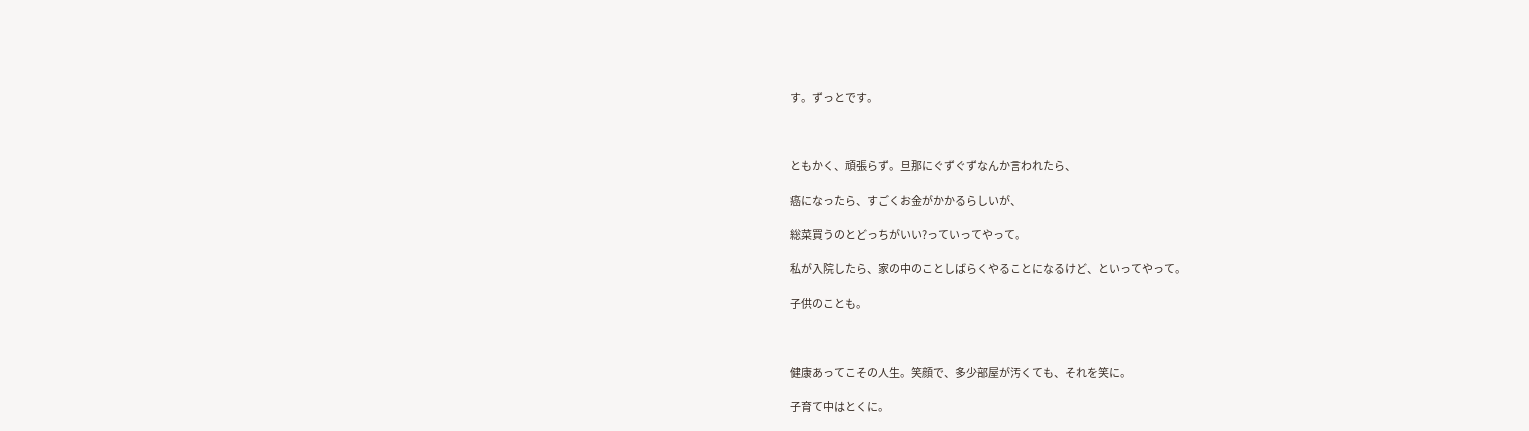す。ずっとです。



ともかく、頑張らず。旦那にぐずぐずなんか言われたら、

癌になったら、すごくお金がかかるらしいが、

総菜買うのとどっちがいい?っていってやって。

私が入院したら、家の中のことしばらくやることになるけど、といってやって。

子供のことも。



健康あってこその人生。笑顔で、多少部屋が汚くても、それを笑に。

子育て中はとくに。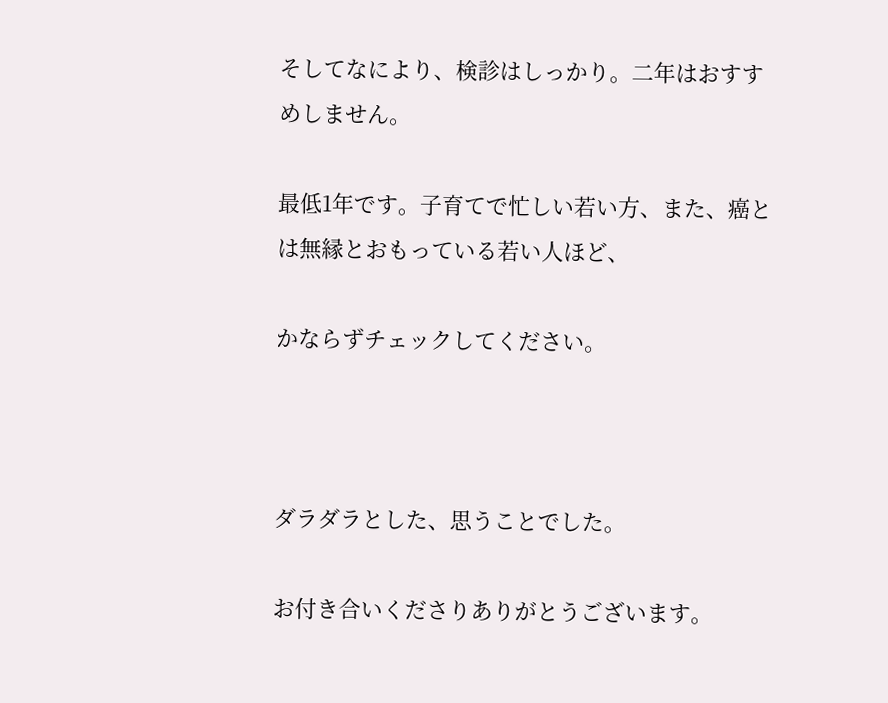そしてなにより、検診はしっかり。二年はおすすめしません。

最低1年です。子育てで忙しい若い方、また、癌とは無縁とおもっている若い人ほど、

かならずチェックしてください。



ダラダラとした、思うことでした。

お付き合いくださりありがとうございます。